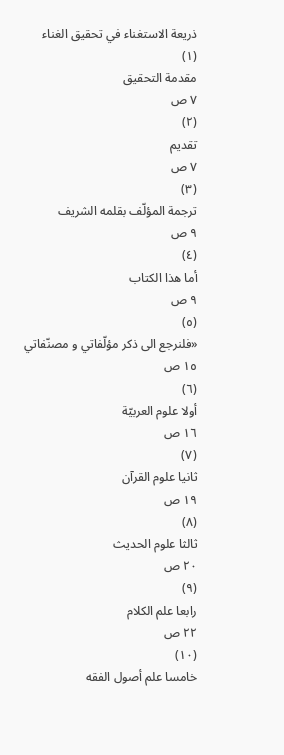ذريعة الاستغناء في تحقيق الغناء
(١)
مقدمة التحقيق
٧ ص
(٢)
تقديم
٧ ص
(٣)
ترجمة المؤلّف بقلمه الشريف
٩ ص
(٤)
أما هذا الكتاب
٩ ص
(٥)
«فلنرجع الى ذكر مؤلّفاتي و مصنّفاتي
١٥ ص
(٦)
أولا علوم العربيّة
١٦ ص
(٧)
ثانيا علوم القرآن
١٩ ص
(٨)
ثالثا علوم الحديث
٢٠ ص
(٩)
رابعا علم الكلام
٢٢ ص
(١٠)
خامسا علم أصول الفقه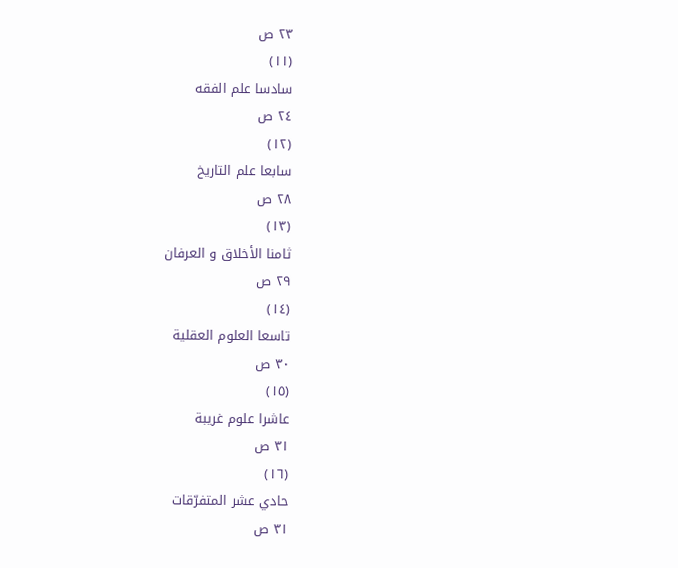٢٣ ص
(١١)
سادسا علم الفقه
٢٤ ص
(١٢)
سابعا علم التاريخ
٢٨ ص
(١٣)
ثامنا الأخلاق و العرفان
٢٩ ص
(١٤)
تاسعا العلوم العقلية
٣٠ ص
(١٥)
عاشرا علوم غريبة
٣١ ص
(١٦)
حادي عشر المتفرّقات
٣١ ص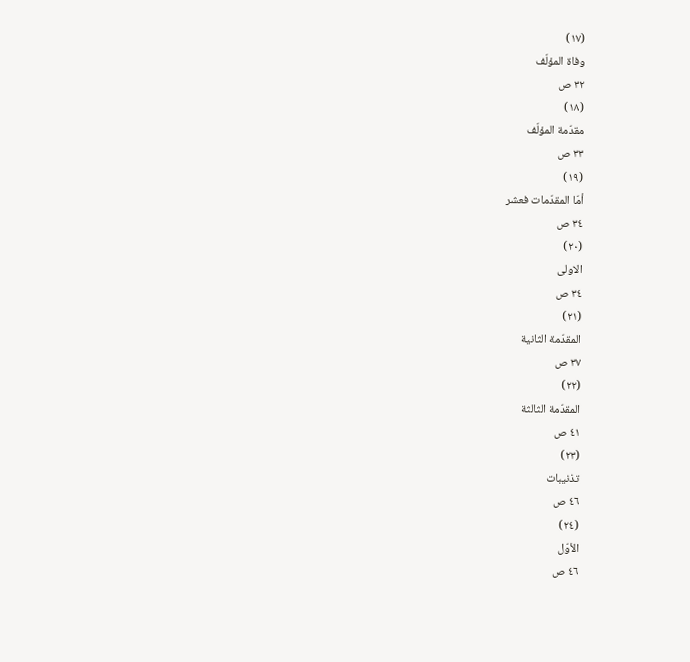(١٧)
وفاة المؤلّف
٣٢ ص
(١٨)
مقدّمة المؤلّف
٣٣ ص
(١٩)
أمّا المقدّمات فعشر
٣٤ ص
(٢٠)
الاولى
٣٤ ص
(٢١)
المقدّمة الثانية
٣٧ ص
(٢٢)
المقدّمة الثالثة
٤١ ص
(٢٣)
تذنيبات
٤٦ ص
(٢٤)
الأوّل
٤٦ ص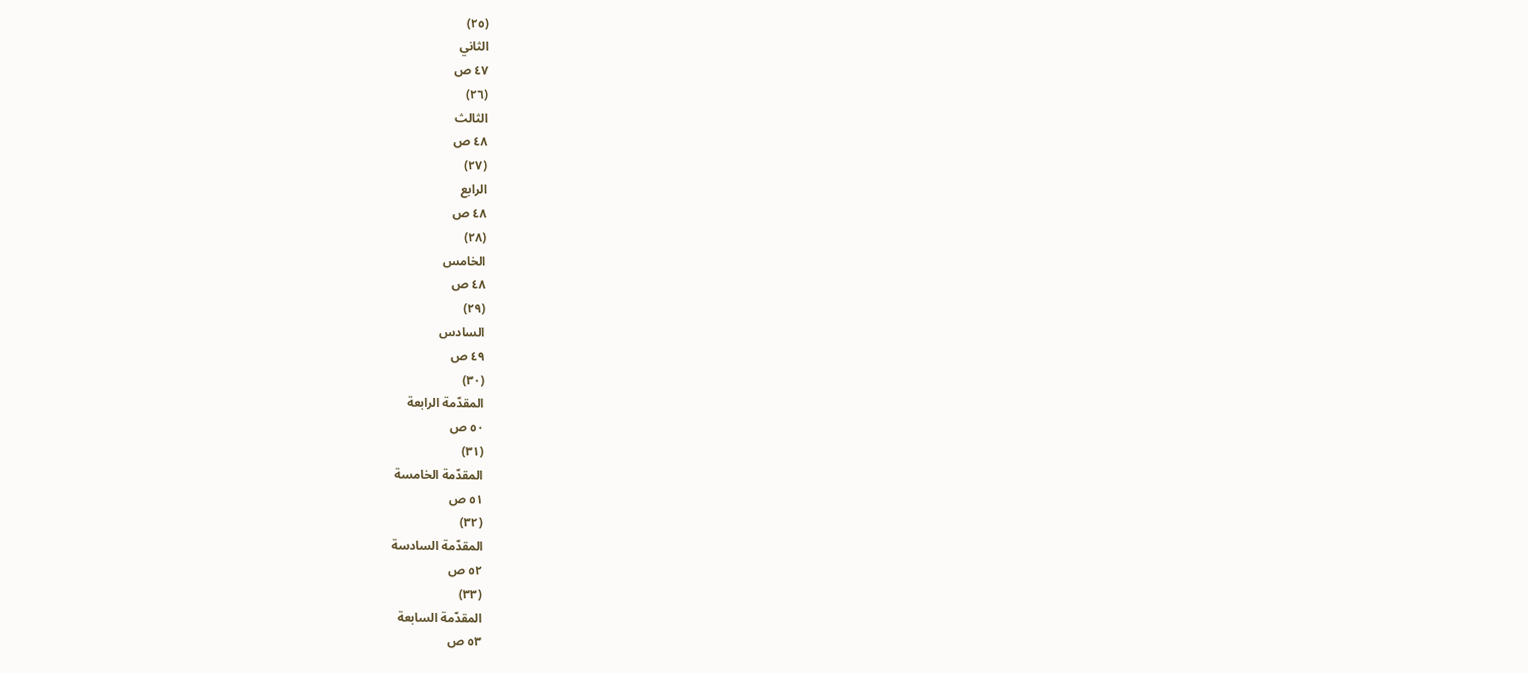(٢٥)
الثاني
٤٧ ص
(٢٦)
الثالث
٤٨ ص
(٢٧)
الرابع
٤٨ ص
(٢٨)
الخامس
٤٨ ص
(٢٩)
السادس
٤٩ ص
(٣٠)
المقدّمة الرابعة
٥٠ ص
(٣١)
المقدّمة الخامسة
٥١ ص
(٣٢)
المقدّمة السادسة
٥٢ ص
(٣٣)
المقدّمة السابعة
٥٣ ص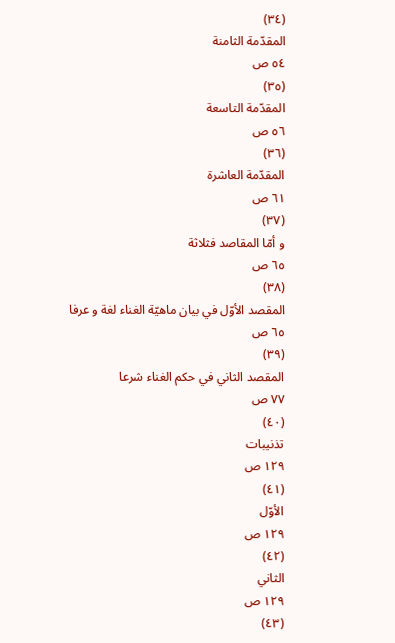(٣٤)
المقدّمة الثامنة
٥٤ ص
(٣٥)
المقدّمة التاسعة
٥٦ ص
(٣٦)
المقدّمة العاشرة
٦١ ص
(٣٧)
و أمّا المقاصد فثلاثة
٦٥ ص
(٣٨)
المقصد الأوّل في بيان ماهيّة الغناء لغة و عرفا
٦٥ ص
(٣٩)
المقصد الثاني في حكم الغناء شرعا
٧٧ ص
(٤٠)
تذنيبات
١٢٩ ص
(٤١)
الأوّل
١٢٩ ص
(٤٢)
الثاني
١٢٩ ص
(٤٣)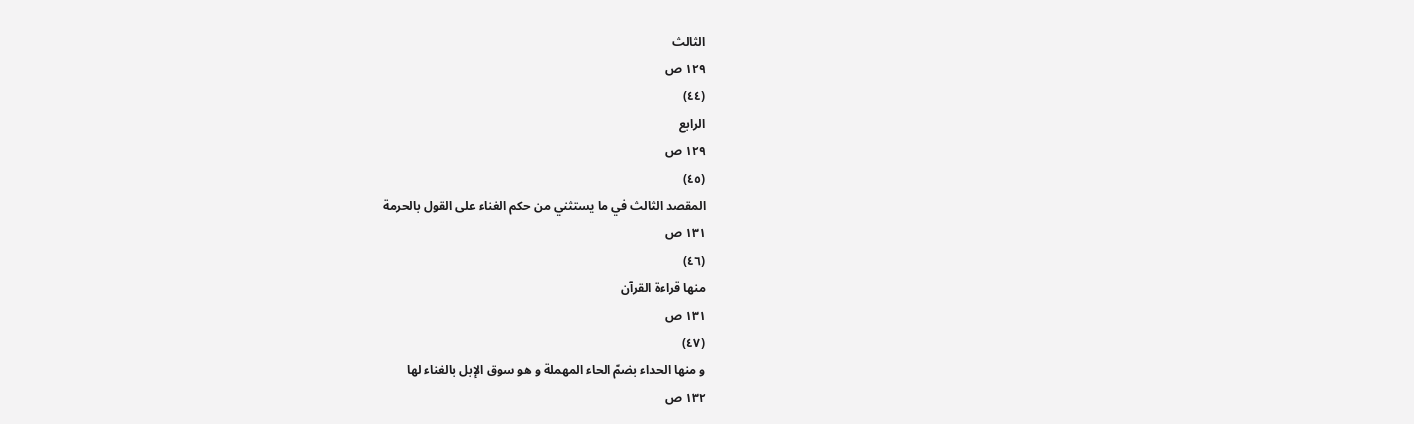الثالث
١٢٩ ص
(٤٤)
الرابع
١٢٩ ص
(٤٥)
المقصد الثالث في ما يستثني من حكم الغناء على القول بالحرمة
١٣١ ص
(٤٦)
منها قراءة القرآن
١٣١ ص
(٤٧)
و منها الحداء بضمّ الحاء المهملة و هو سوق الإبل بالغناء لها
١٣٢ ص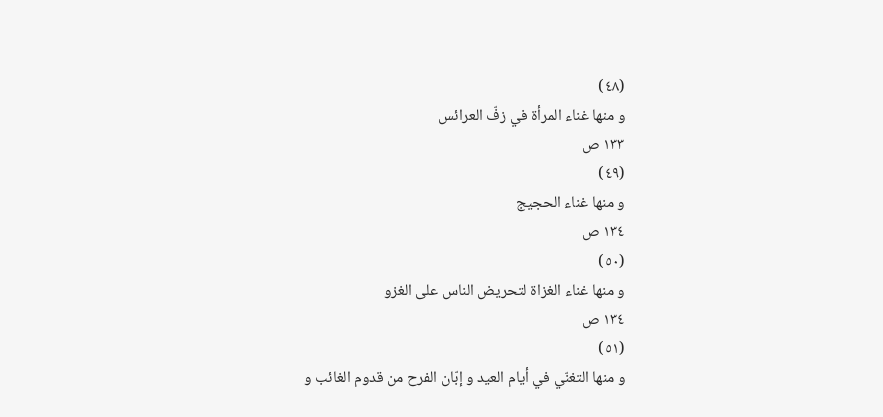(٤٨)
و منها غناء المرأة في زفّ العرائس
١٣٣ ص
(٤٩)
و منها غناء الحجيج
١٣٤ ص
(٥٠)
و منها غناء الغزاة لتحريض الناس على الغزو
١٣٤ ص
(٥١)
و منها التغنّي في أيام العيد و إبّان الفرح من قدوم الغائب و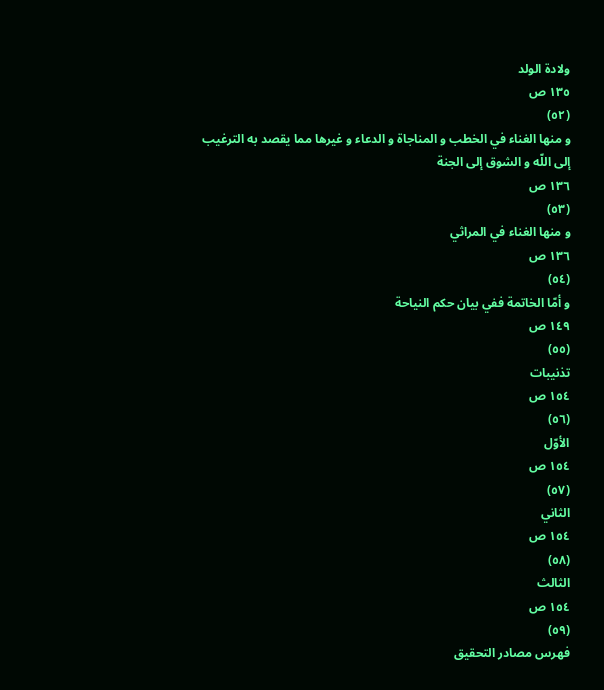ولادة الولد
١٣٥ ص
(٥٢)
و منها الغناء في الخطب و المناجاة و الدعاء و غيرها مما يقصد به الترغيب إلى اللّه و الشوق إلى الجنة
١٣٦ ص
(٥٣)
و منها الغناء في المراثي
١٣٦ ص
(٥٤)
و أمّا الخاتمة ففي بيان حكم النياحة
١٤٩ ص
(٥٥)
تذنيبات
١٥٤ ص
(٥٦)
الأوّل
١٥٤ ص
(٥٧)
الثاني
١٥٤ ص
(٥٨)
الثالث
١٥٤ ص
(٥٩)
فهرس مصادر التحقيق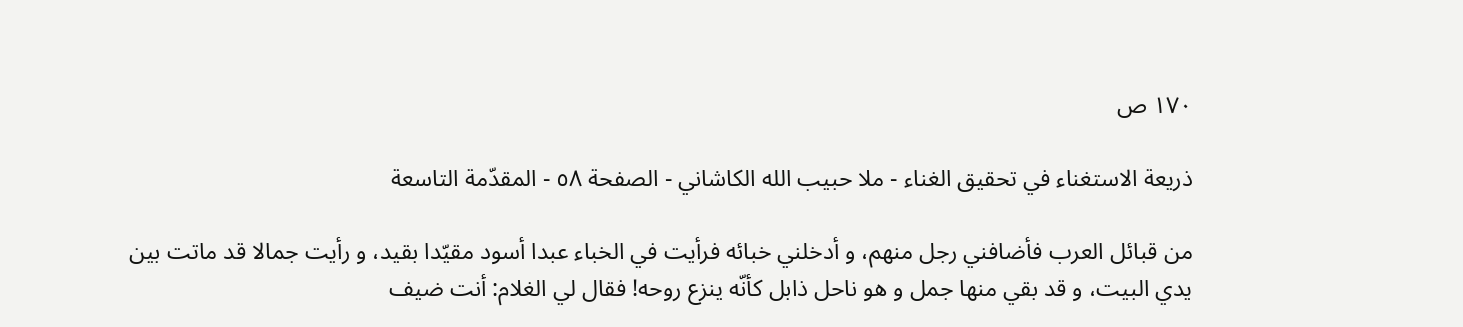١٧٠ ص

ذريعة الاستغناء في تحقيق الغناء - ملا حبيب الله الكاشاني - الصفحة ٥٨ - المقدّمة التاسعة

من قبائل العرب فأضافني رجل منهم، و أدخلني خبائه فرأيت في الخباء عبدا أسود مقيّدا بقيد، و رأيت جمالا قد ماتت بين يدي البيت، و قد بقي منها جمل و هو ناحل ذابل كأنّه ينزع روحه! فقال لي الغلام: أنت ضيف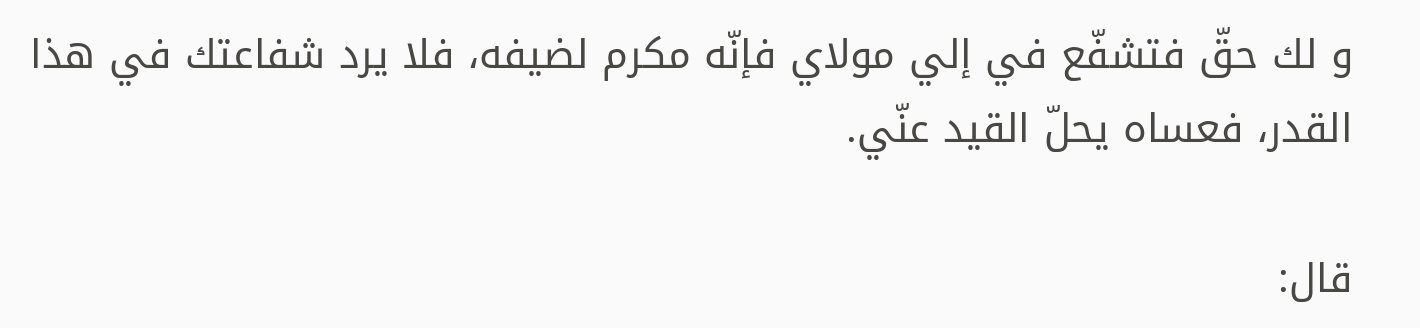و لك حقّ فتشفّع في إلي مولاي فإنّه مكرم لضيفه، فلا يرد شفاعتك في هذا القدر، فعساه يحلّ القيد عنّي.

قال: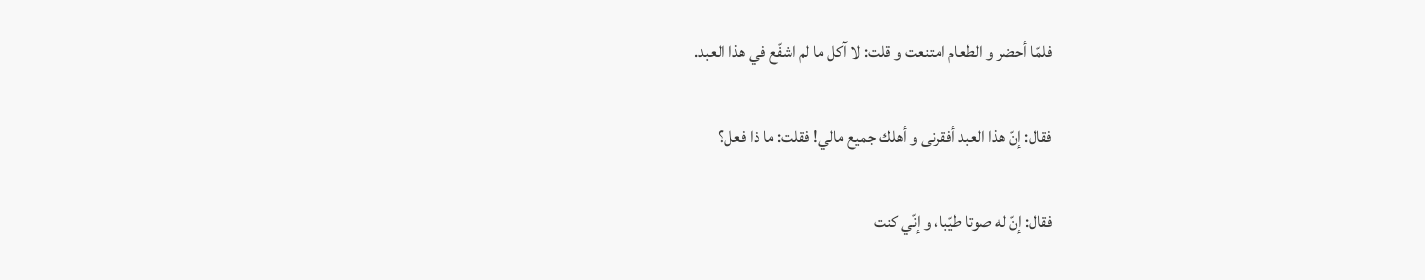فلمّا أحضر و الطعام امتنعت و قلت: لا آكل ما لم اشفّع في هذا العبد.

فقال: إنّ هذا العبد أفقرنى و أهلك جميع مالي! فقلت: ما ذا فعل؟

فقال: إنّ له صوتا طيّبا، و إنّي كنت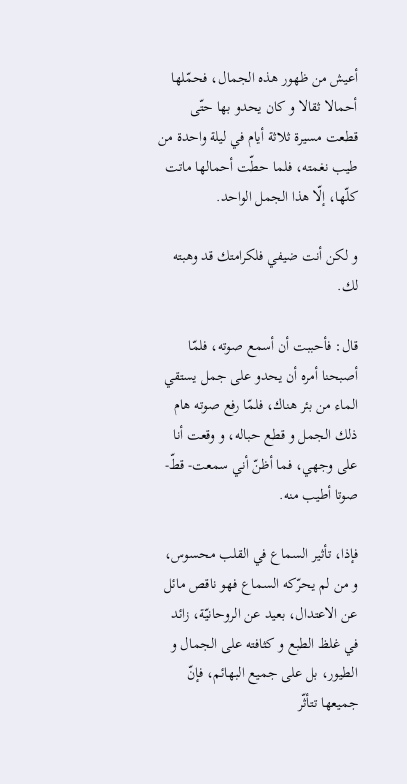أعيش من ظهور هذه الجمال، فحمّلها أحمالا ثقالا و كان يحدو بها حتّى قطعت مسيرة ثلاثة أيام في ليلة واحدة من طيب نغمته، فلما حطّت أحمالها ماتت كلّها، إلّا هذا الجمل الواحد.

و لكن أنت ضيفي فلكرامتك قد وهبته لك.

قال: فأحببت أن أسمع صوته، فلمّا أصبحنا أمره أن يحدو على جمل يستقي الماء من بئر هناك، فلمّا رفع صوته هام ذلك الجمل و قطع حباله، و وقعت أنا على وجهي، فما أظنّ أني سمعت- قطّ- صوتا أطيب منه.

فإذا، تأثير السماع في القلب محسوس، و من لم يحرّكه السماع فهو ناقص مائل عن الاعتدال، بعيد عن الروحانيّة، زائد في غلظ الطبع و كثافته على الجمال و الطيور، بل على جميع البهائم، فإنّ جميعها تتأثّر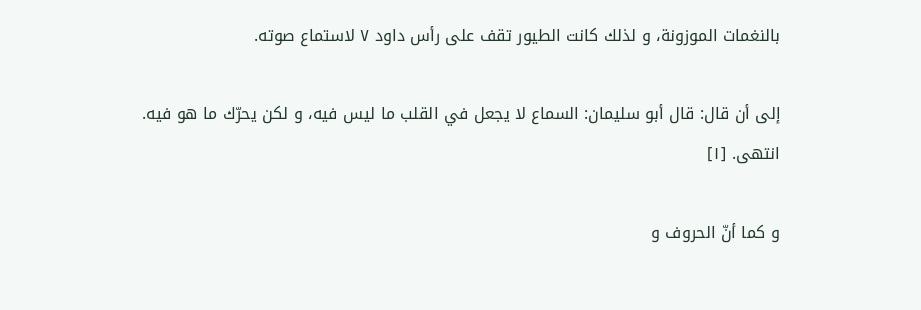بالنغمات الموزونة، و لذلك كانت الطيور تقف على رأس داود ٧ لاستماع صوته.

إلى أن قال: قال أبو سليمان: السماع لا يجعل في القلب ما ليس فيه، و لكن يحرّك ما هو فيه. انتهى. [١]

و كما أنّ الحروف و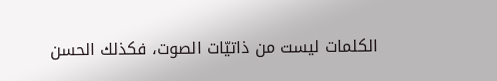الكلمات ليست من ذاتيّات الصوت، فكذلك الحسن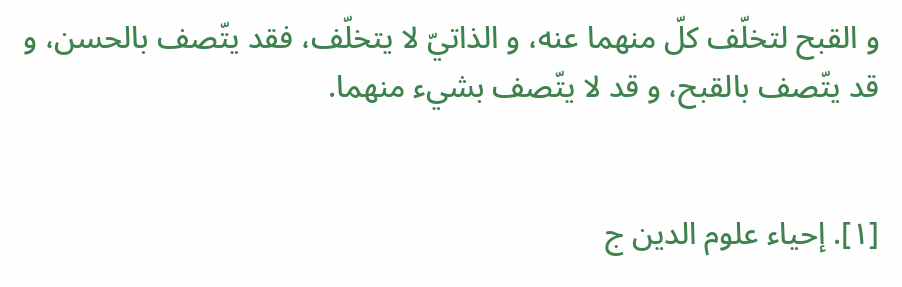و القبح لتخلّف كلّ منهما عنه، و الذاتيّ لا يتخلّف، فقد يتّصف بالحسن، و قد يتّصف بالقبح، و قد لا يتّصف بشي‌ء منهما.


[١]. إحياء علوم الدين ج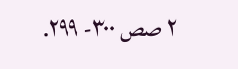٢ صص ٣٠٠- ٢٩٩.